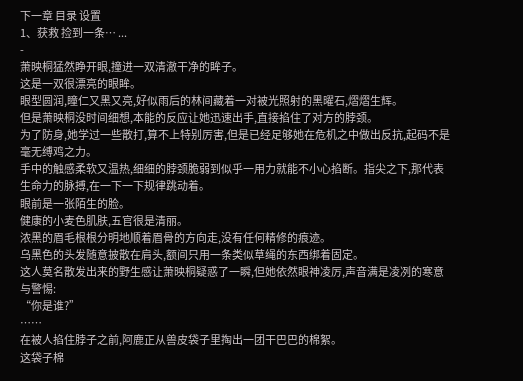下一章 目录 设置
1、获救 捡到一条… ...
-
萧映桐猛然睁开眼,撞进一双清澈干净的眸子。
这是一双很漂亮的眼眸。
眼型圆润,瞳仁又黑又亮,好似雨后的林间藏着一对被光照射的黑曜石,熠熠生辉。
但是萧映桐没时间细想,本能的反应让她迅速出手,直接掐住了对方的脖颈。
为了防身,她学过一些散打,算不上特别厉害,但是已经足够她在危机之中做出反抗,起码不是毫无缚鸡之力。
手中的触感柔软又温热,细细的脖颈脆弱到似乎一用力就能不小心掐断。指尖之下,那代表生命力的脉搏,在一下一下规律跳动着。
眼前是一张陌生的脸。
健康的小麦色肌肤,五官很是清丽。
浓黑的眉毛根根分明地顺着眉骨的方向走,没有任何精修的痕迹。
乌黑色的头发随意披散在肩头,额间只用一条类似草绳的东西绑着固定。
这人莫名散发出来的野生感让萧映桐疑惑了一瞬,但她依然眼神凌厉,声音满是凌冽的寒意与警惕:
“你是谁?”
……
在被人掐住脖子之前,阿鹿正从兽皮袋子里掏出一团干巴巴的棉絮。
这袋子棉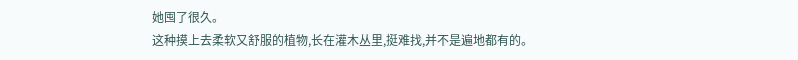她囤了很久。
这种摸上去柔软又舒服的植物,长在灌木丛里,挺难找,并不是遍地都有的。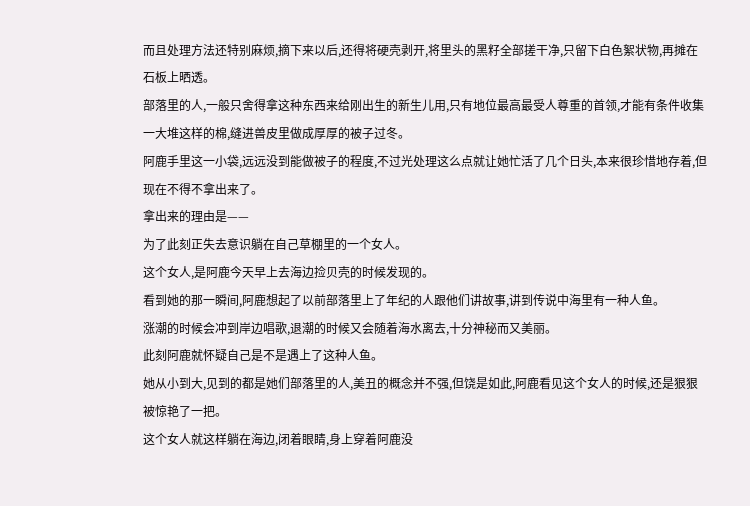而且处理方法还特别麻烦,摘下来以后,还得将硬壳剥开,将里头的黑籽全部搓干净,只留下白色絮状物,再摊在石板上晒透。
部落里的人,一般只舍得拿这种东西来给刚出生的新生儿用,只有地位最高最受人尊重的首领,才能有条件收集一大堆这样的棉,缝进兽皮里做成厚厚的被子过冬。
阿鹿手里这一小袋,远远没到能做被子的程度,不过光处理这么点就让她忙活了几个日头,本来很珍惜地存着,但现在不得不拿出来了。
拿出来的理由是——
为了此刻正失去意识躺在自己草棚里的一个女人。
这个女人,是阿鹿今天早上去海边捡贝壳的时候发现的。
看到她的那一瞬间,阿鹿想起了以前部落里上了年纪的人跟他们讲故事,讲到传说中海里有一种人鱼。
涨潮的时候会冲到岸边唱歌,退潮的时候又会随着海水离去,十分神秘而又美丽。
此刻阿鹿就怀疑自己是不是遇上了这种人鱼。
她从小到大,见到的都是她们部落里的人,美丑的概念并不强,但饶是如此,阿鹿看见这个女人的时候,还是狠狠被惊艳了一把。
这个女人就这样躺在海边,闭着眼睛,身上穿着阿鹿没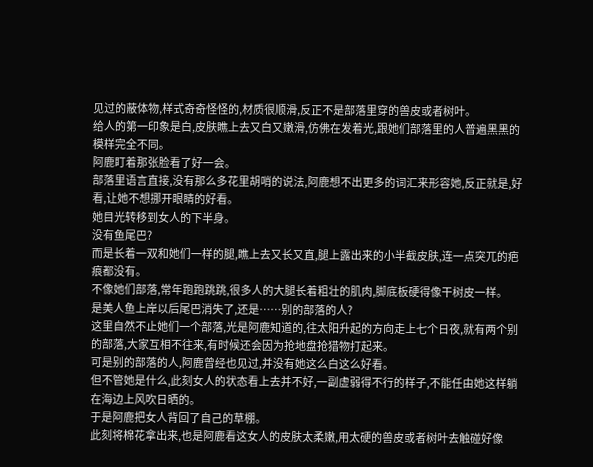见过的蔽体物,样式奇奇怪怪的,材质很顺滑,反正不是部落里穿的兽皮或者树叶。
给人的第一印象是白,皮肤瞧上去又白又嫩滑,仿佛在发着光,跟她们部落里的人普遍黑黑的模样完全不同。
阿鹿盯着那张脸看了好一会。
部落里语言直接,没有那么多花里胡哨的说法,阿鹿想不出更多的词汇来形容她,反正就是,好看,让她不想挪开眼睛的好看。
她目光转移到女人的下半身。
没有鱼尾巴?
而是长着一双和她们一样的腿,瞧上去又长又直,腿上露出来的小半截皮肤,连一点突兀的疤痕都没有。
不像她们部落,常年跑跑跳跳,很多人的大腿长着粗壮的肌肉,脚底板硬得像干树皮一样。
是美人鱼上岸以后尾巴消失了,还是……别的部落的人?
这里自然不止她们一个部落,光是阿鹿知道的,往太阳升起的方向走上七个日夜,就有两个别的部落,大家互相不往来,有时候还会因为抢地盘抢猎物打起来。
可是别的部落的人,阿鹿曾经也见过,并没有她这么白这么好看。
但不管她是什么,此刻女人的状态看上去并不好,一副虚弱得不行的样子,不能任由她这样躺在海边上风吹日晒的。
于是阿鹿把女人背回了自己的草棚。
此刻将棉花拿出来,也是阿鹿看这女人的皮肤太柔嫩,用太硬的兽皮或者树叶去触碰好像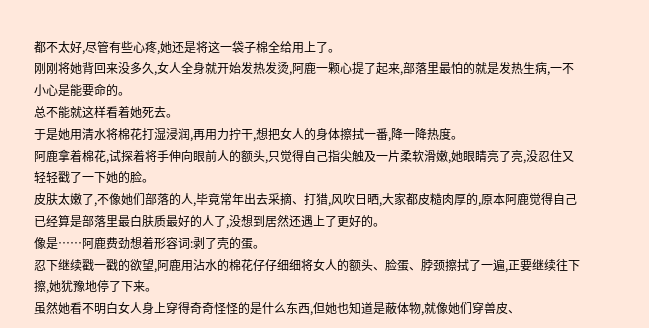都不太好,尽管有些心疼,她还是将这一袋子棉全给用上了。
刚刚将她背回来没多久,女人全身就开始发热发烫,阿鹿一颗心提了起来,部落里最怕的就是发热生病,一不小心是能要命的。
总不能就这样看着她死去。
于是她用清水将棉花打湿浸润,再用力拧干,想把女人的身体擦拭一番,降一降热度。
阿鹿拿着棉花,试探着将手伸向眼前人的额头,只觉得自己指尖触及一片柔软滑嫩,她眼睛亮了亮,没忍住又轻轻戳了一下她的脸。
皮肤太嫩了,不像她们部落的人,毕竟常年出去采摘、打猎,风吹日晒,大家都皮糙肉厚的,原本阿鹿觉得自己已经算是部落里最白肤质最好的人了,没想到居然还遇上了更好的。
像是……阿鹿费劲想着形容词:剥了壳的蛋。
忍下继续戳一戳的欲望,阿鹿用沾水的棉花仔仔细细将女人的额头、脸蛋、脖颈擦拭了一遍,正要继续往下擦,她犹豫地停了下来。
虽然她看不明白女人身上穿得奇奇怪怪的是什么东西,但她也知道是蔽体物,就像她们穿兽皮、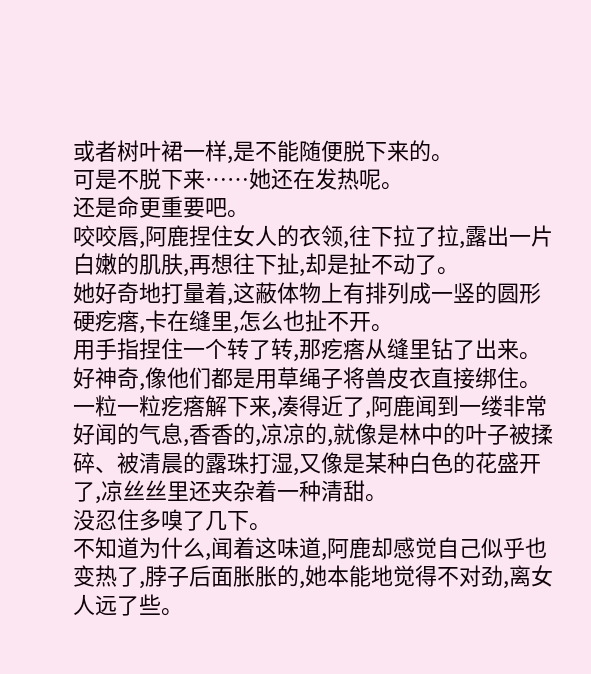或者树叶裙一样,是不能随便脱下来的。
可是不脱下来……她还在发热呢。
还是命更重要吧。
咬咬唇,阿鹿捏住女人的衣领,往下拉了拉,露出一片白嫩的肌肤,再想往下扯,却是扯不动了。
她好奇地打量着,这蔽体物上有排列成一竖的圆形硬疙瘩,卡在缝里,怎么也扯不开。
用手指捏住一个转了转,那疙瘩从缝里钻了出来。
好神奇,像他们都是用草绳子将兽皮衣直接绑住。
一粒一粒疙瘩解下来,凑得近了,阿鹿闻到一缕非常好闻的气息,香香的,凉凉的,就像是林中的叶子被揉碎、被清晨的露珠打湿,又像是某种白色的花盛开了,凉丝丝里还夹杂着一种清甜。
没忍住多嗅了几下。
不知道为什么,闻着这味道,阿鹿却感觉自己似乎也变热了,脖子后面胀胀的,她本能地觉得不对劲,离女人远了些。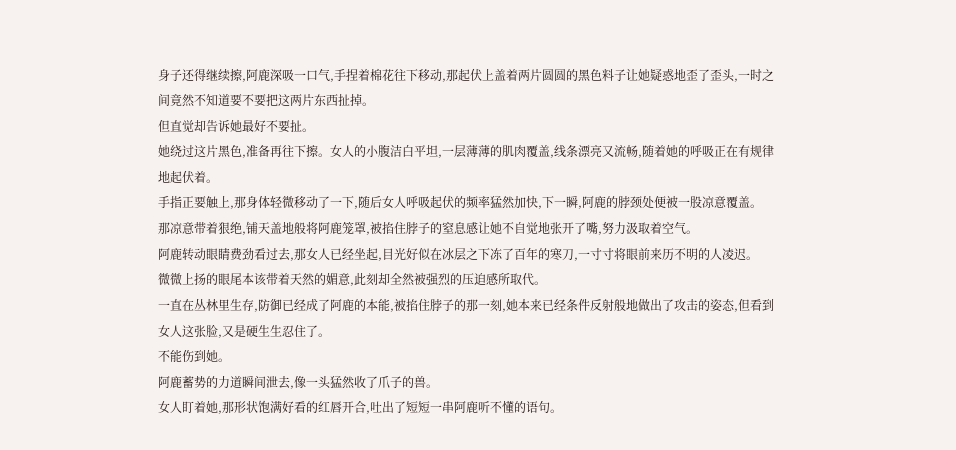身子还得继续擦,阿鹿深吸一口气,手捏着棉花往下移动,那起伏上盖着两片圆圆的黑色料子让她疑惑地歪了歪头,一时之间竟然不知道要不要把这两片东西扯掉。
但直觉却告诉她最好不要扯。
她绕过这片黑色,准备再往下擦。女人的小腹洁白平坦,一层薄薄的肌肉覆盖,线条漂亮又流畅,随着她的呼吸正在有规律地起伏着。
手指正要触上,那身体轻微移动了一下,随后女人呼吸起伏的频率猛然加快,下一瞬,阿鹿的脖颈处便被一股凉意覆盖。
那凉意带着狠绝,铺天盖地般将阿鹿笼罩,被掐住脖子的窒息感让她不自觉地张开了嘴,努力汲取着空气。
阿鹿转动眼睛费劲看过去,那女人已经坐起,目光好似在冰层之下冻了百年的寒刀,一寸寸将眼前来历不明的人凌迟。
微微上扬的眼尾本该带着天然的媚意,此刻却全然被强烈的压迫感所取代。
一直在丛林里生存,防御已经成了阿鹿的本能,被掐住脖子的那一刻,她本来已经条件反射般地做出了攻击的姿态,但看到女人这张脸,又是硬生生忍住了。
不能伤到她。
阿鹿蓄势的力道瞬间泄去,像一头猛然收了爪子的兽。
女人盯着她,那形状饱满好看的红唇开合,吐出了短短一串阿鹿听不懂的语句。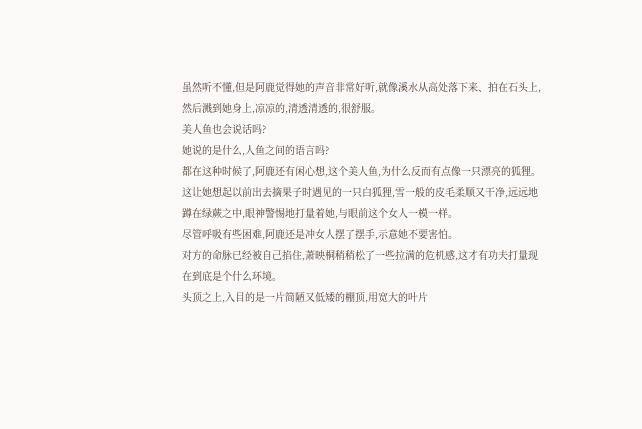虽然听不懂,但是阿鹿觉得她的声音非常好听,就像溪水从高处落下来、拍在石头上,然后溅到她身上,凉凉的,清透清透的,很舒服。
美人鱼也会说话吗?
她说的是什么,人鱼之间的语言吗?
都在这种时候了,阿鹿还有闲心想,这个美人鱼,为什么反而有点像一只漂亮的狐狸。
这让她想起以前出去摘果子时遇见的一只白狐狸,雪一般的皮毛柔顺又干净,远远地蹲在绿蕨之中,眼神警惕地打量着她,与眼前这个女人一模一样。
尽管呼吸有些困难,阿鹿还是冲女人摆了摆手,示意她不要害怕。
对方的命脉已经被自己掐住,萧映桐稍稍松了一些拉满的危机感,这才有功夫打量现在到底是个什么环境。
头顶之上,入目的是一片简陋又低矮的棚顶,用宽大的叶片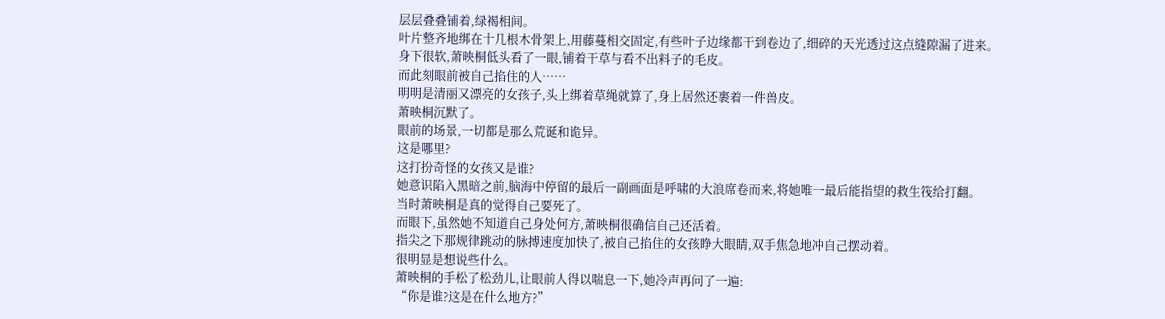层层叠叠铺着,绿褐相间。
叶片整齐地绑在十几根木骨架上,用藤蔓相交固定,有些叶子边缘都干到卷边了,细碎的天光透过这点缝隙漏了进来。
身下很软,萧映桐低头看了一眼,铺着干草与看不出料子的毛皮。
而此刻眼前被自己掐住的人……
明明是清丽又漂亮的女孩子,头上绑着草绳就算了,身上居然还裹着一件兽皮。
萧映桐沉默了。
眼前的场景,一切都是那么荒诞和诡异。
这是哪里?
这打扮奇怪的女孩又是谁?
她意识陷入黑暗之前,脑海中停留的最后一副画面是呼啸的大浪席卷而来,将她唯一最后能指望的救生筏给打翻。
当时萧映桐是真的觉得自己要死了。
而眼下,虽然她不知道自己身处何方,萧映桐很确信自己还活着。
指尖之下那规律跳动的脉搏速度加快了,被自己掐住的女孩睁大眼睛,双手焦急地冲自己摆动着。
很明显是想说些什么。
萧映桐的手松了松劲儿,让眼前人得以喘息一下,她冷声再问了一遍:
“你是谁?这是在什么地方?”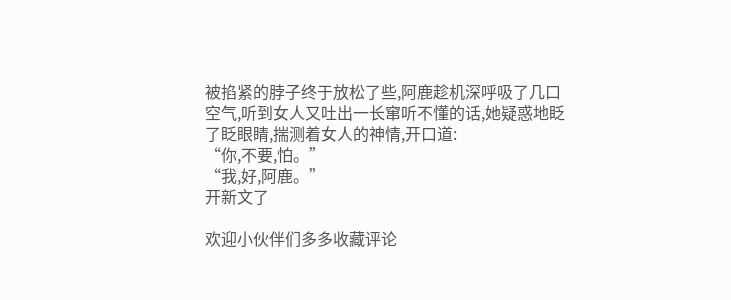被掐紧的脖子终于放松了些,阿鹿趁机深呼吸了几口空气,听到女人又吐出一长窜听不懂的话,她疑惑地眨了眨眼睛,揣测着女人的神情,开口道:
“你,不要,怕。”
“我,好,阿鹿。”
开新文了

欢迎小伙伴们多多收藏评论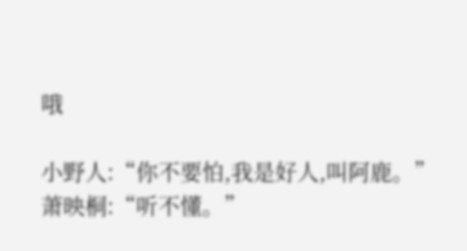哦

小野人:“你不要怕,我是好人,叫阿鹿。”
萧映桐:“听不懂。”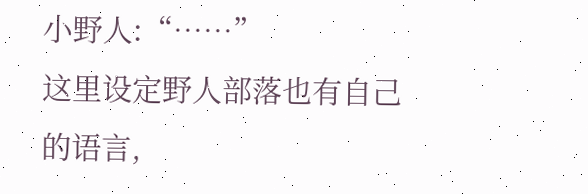小野人:“……”
这里设定野人部落也有自己的语言,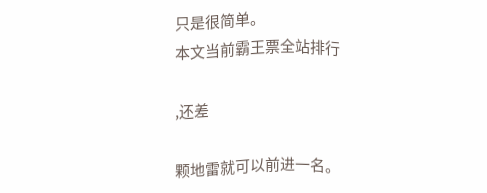只是很简单。
本文当前霸王票全站排行

,还差

颗地雷就可以前进一名。